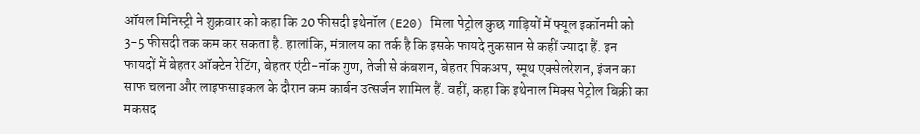ऑयल मिनिस्ट्री ने शुक्रवार को कहा कि 20 फीसदी इथेनॉल (E20) मिला पेट्रोल कुछ गाड़ियों में फ्यूल इकॉनमी को 3-5 फीसदी तक कम कर सकता है. हालांकि, मंत्रालय का तर्क है कि इसके फायदे नुकसान से कहीं ज्यादा हैं. इन फायदों में बेहतर ऑक्टेन रेटिंग, बेहतर एंटी-नॉक गुण, तेजी से कंबशन, बेहतर पिकअप, स्मूथ एक्सेलरेशन, इंजन का साफ चलना और लाइफसाइकल के दौरान कम कार्बन उत्सर्जन शामिल हैं. वहीं, कहा कि इथेनाल मिक्स पेट्रोल बिक्री का मकसद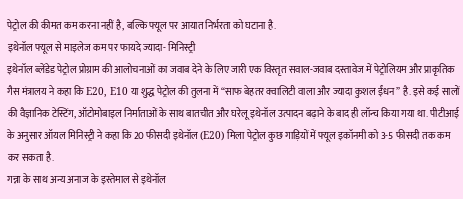पेट्रोल की कीमत कम करना नहीं है, बल्कि फ्यूल पर आयात निर्भरता को घटाना है.
इथेनॉल फ्यूल से माइलेज कम पर फायदे ज्यादा- मिनिस्ट्री
इथेनॉल ब्लेंडेड पेट्रोल प्रोग्राम की आलोचनाओं का जवाब देने के लिए जारी एक विस्तृत सवाल-जवाब दस्तावेज में पेट्रोलियम और प्राकृतिक गैस मंत्रालय ने कहा कि E20, E10 या शुद्ध पेट्रोल की तुलना में “साफ बेहतर क्वालिटी वाला और ज्यादा कुशल ईंधन” है. इसे कई सालों की वैज्ञानिक टेस्टिंग, ऑटोमोबाइल निर्माताओं के साथ बातचीत और घरेलू इथेनॉल उत्पादन बढ़ाने के बाद ही लॉन्च किया गया था. पीटीआई के अनुसार ऑयल मिनिस्ट्री ने कहा कि 20 फीसदी इथेनॉल (E20) मिला पेट्रोल कुछ गाड़ियों में फ्यूल इकॉनमी को 3-5 फीसदी तक कम कर सकता है.
गन्ना के साथ अन्य अनाज के इस्तेमाल से इथेनॉल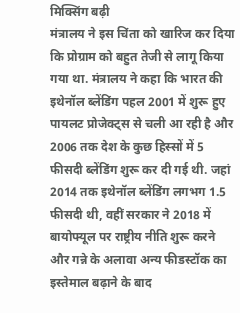मिक्सिंग बढ़ी
मंत्रालय ने इस चिंता को खारिज कर दिया कि प्रोग्राम को बहुत तेजी से लागू किया गया था. मंत्रालय ने कहा कि भारत की इथेनॉल ब्लेंडिंग पहल 2001 में शुरू हुए पायलट प्रोजेक्ट्स से चली आ रही है और 2006 तक देश के कुछ हिस्सों में 5 फीसदी ब्लेंडिंग शुरू कर दी गई थी. जहां 2014 तक इथेनॉल ब्लेंडिंग लगभग 1.5 फीसदी थी, वहीं सरकार ने 2018 में बायोफ्यूल पर राष्ट्रीय नीति शुरू करने और गन्ने के अलावा अन्य फीडस्टॉक का इस्तेमाल बढ़ाने के बाद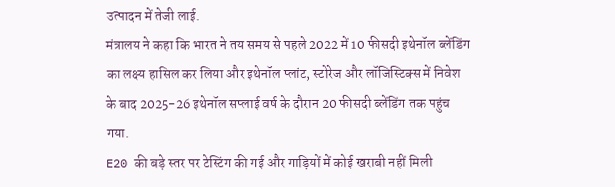उत्पादन में तेजी लाई.
मंत्रालय ने कहा कि भारत ने तय समय से पहले 2022 में 10 फीसदी इथेनॉल ब्लेंडिंग का लक्ष्य हासिल कर लिया और इथेनॉल प्लांट, स्टोरेज और लॉजिस्टिक्स में निवेश के बाद 2025-26 इथेनॉल सप्लाई वर्ष के दौरान 20 फीसदी ब्लेंडिंग तक पहुंच गया.
E20 की बड़े स्तर पर टेस्टिंग की गई और गाड़ियों में कोई खराबी नहीं मिली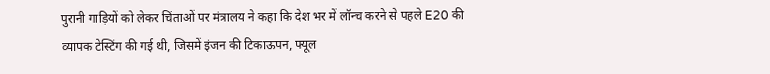पुरानी गाड़ियों को लेकर चिंताओं पर मंत्रालय ने कहा कि देश भर में लॉन्च करने से पहले E20 की व्यापक टेस्टिंग की गई थी, जिसमें इंजन की टिकाऊपन, फ्यूल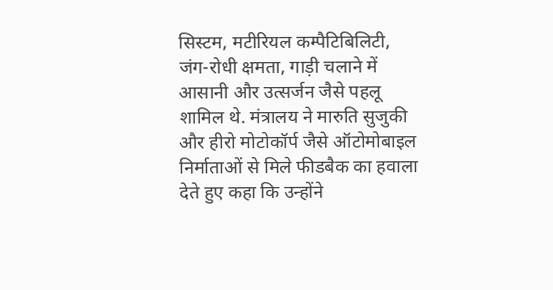सिस्टम, मटीरियल कम्पैटिबिलिटी, जंग-रोधी क्षमता, गाड़ी चलाने में आसानी और उत्सर्जन जैसे पहलू शामिल थे. मंत्रालय ने मारुति सुजुकी और हीरो मोटोकॉर्प जैसे ऑटोमोबाइल निर्माताओं से मिले फीडबैक का हवाला देते हुए कहा कि उन्होंने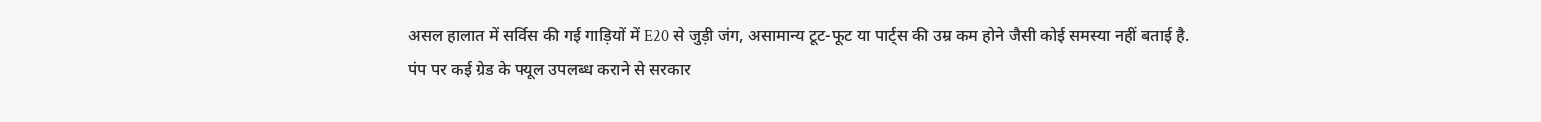असल हालात में सर्विस की गई गाड़ियों में E20 से जुड़ी जंग, असामान्य टूट-फूट या पार्ट्स की उम्र कम होने जैसी कोई समस्या नहीं बताई है.
पंप पर कई ग्रेड के फ्यूल उपलब्ध कराने से सरकार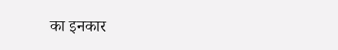का इनकार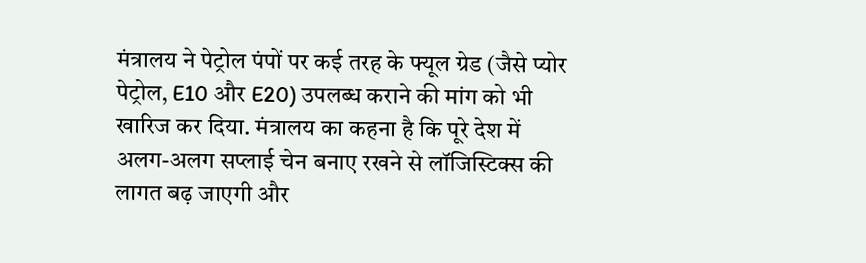मंत्रालय ने पेट्रोल पंपों पर कई तरह के फ्यूल ग्रेड (जैसे प्योर पेट्रोल, E10 और E20) उपलब्ध कराने की मांग को भी खारिज कर दिया. मंत्रालय का कहना है कि पूरे देश में अलग-अलग सप्लाई चेन बनाए रखने से लॉजिस्टिक्स की लागत बढ़ जाएगी और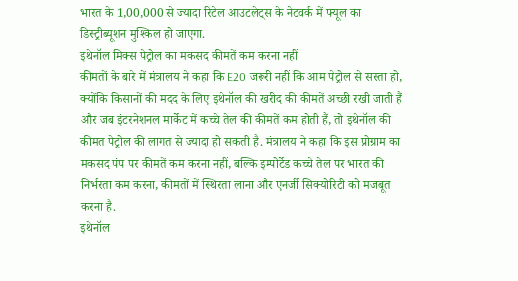भारत के 1,00,000 से ज्यादा रिटेल आउटलेट्स के नेटवर्क में फ्यूल का डिस्ट्रीब्यूशन मुश्किल हो जाएगा.
इथेनॉल मिक्स पेट्रोल का मकसद कीमतें कम करना नहीं
कीमतों के बारे में मंत्रालय ने कहा कि E20 जरूरी नहीं कि आम पेट्रोल से सस्ता हो, क्योंकि किसानों की मदद के लिए इथेनॉल की खरीद की कीमतें अच्छी रखी जाती हैं और जब इंटरनेशनल मार्केट में कच्चे तेल की कीमतें कम होती हैं, तो इथेनॉल की कीमत पेट्रोल की लागत से ज्यादा हो सकती है. मंत्रालय ने कहा कि इस प्रोग्राम का मकसद पंप पर कीमतें कम करना नहीं, बल्कि इम्पोर्टेड कच्चे तेल पर भारत की निर्भरता कम करना, कीमतों में स्थिरता लाना और एनर्जी सिक्योरिटी को मजबूत करना है.
इथेनॉल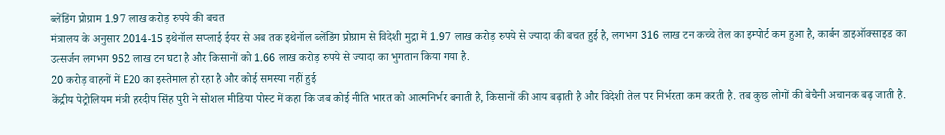ब्लेंडिंग प्रोग्राम 1.97 लाख करोड़ रुपये की बचत
मंत्रालय के अनुसार 2014-15 इथेनॉल सप्लाई ईयर से अब तक इथेनॉल ब्लेंडिंग प्रोग्राम से विदेशी मुद्रा में 1.97 लाख करोड़ रुपये से ज्यादा की बचत हुई है, लगभग 316 लाख टन कच्चे तेल का इम्पोर्ट कम हुआ है, कार्बन डाइऑक्साइड का उत्सर्जन लगभग 952 लाख टन घटा है और किसानों को 1.66 लाख करोड़ रुपये से ज्यादा का भुगतान किया गया है.
20 करोड़ वाहनों में E20 का इस्तेमाल हो रहा है और कोई समस्या नहीं हुई
केंद्रीय पेट्रोलियम मंत्री हरदीप सिंह पुरी ने सोशल मीडिया पोस्ट में कहा कि जब कोई नीति भारत को आत्मनिर्भर बनाती है, किसानों की आय बढ़ाती है और विदेशी तेल पर निर्भरता कम करती है. तब कुछ लोगों की बेचैनी अचानक बढ़ जाती है.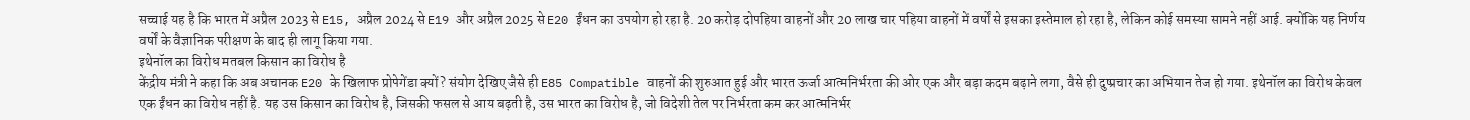सच्चाई यह है कि भारत में अप्रैल 2023 से E15, अप्रैल 2024 से E19 और अप्रैल 2025 से E20 ईंधन का उपयोग हो रहा है. 20 करोड़ दोपहिया वाहनों और 20 लाख चार पहिया वाहनों में वर्षों से इसका इस्तेमाल हो रहा है, लेकिन कोई समस्या सामने नहीं आई. क्योंकि यह निर्णय वर्षों के वैज्ञानिक परीक्षण के बाद ही लागू किया गया.
इथेनॉल का विरोध मतबल किसान का विरोध है
केंद्रीय मंत्री ने कहा कि अब अचानक E20 के खिलाफ प्रोपेगेंडा क्यों? संयोग देखिए जैसे ही E85 Compatible वाहनों की शुरुआत हुई और भारत ऊर्जा आत्मनिर्भरता की ओर एक और बड़ा कदम बढ़ाने लगा, वैसे ही दुष्प्रचार का अभियान तेज हो गया. इथेनॉल का विरोध केवल एक ईंधन का विरोध नहीं है. यह उस किसान का विरोध है, जिसकी फसल से आय बढ़ती है, उस भारत का विरोध है, जो विदेशी तेल पर निर्भरता कम कर आत्मनिर्भर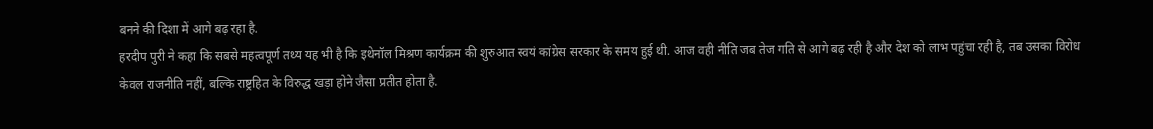बनने की दिशा में आगे बढ़ रहा है.
हरदीप पुरी ने कहा कि सबसे महत्वपूर्ण तथ्य यह भी है कि इथेनॉल मिश्रण कार्यक्रम की शुरुआत स्वयं कांग्रेस सरकार के समय हुई थी. आज वही नीति जब तेज गति से आगे बढ़ रही है और देश को लाभ पहुंचा रही है, तब उसका विरोध केवल राजनीति नहीं, बल्कि राष्ट्रहित के विरुद्ध खड़ा होने जैसा प्रतीत होता है.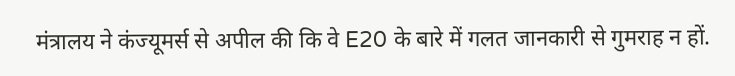मंत्रालय ने कंज्यूमर्स से अपील की कि वे E20 के बारे में गलत जानकारी से गुमराह न हों.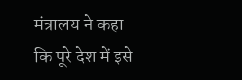मंत्रालय ने कहा कि पूरे देश में इसे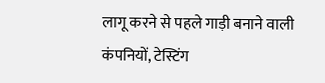लागू करने से पहले गाड़ी बनाने वाली कंपनियों, टेस्टिंग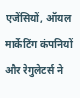एजेंसियों, ऑयल मार्केटिंग कंपनियों और रेगुलेटर्स ने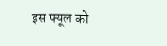इस फ्यूल को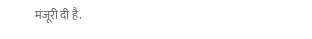मंजूरी दी है.